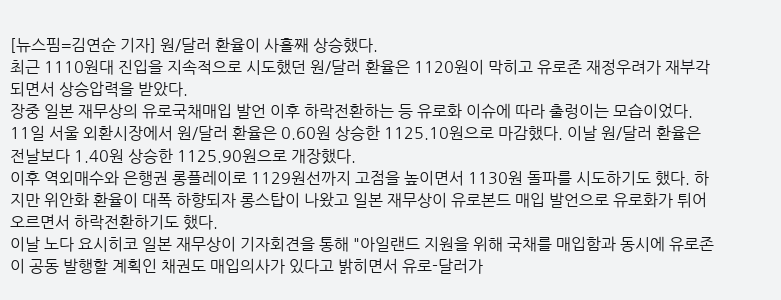[뉴스핌=김연순 기자] 원/달러 환율이 사흘째 상승했다.
최근 1110원대 진입을 지속적으로 시도했던 원/달러 환율은 1120원이 막히고 유로존 재정우려가 재부각되면서 상승압력을 받았다.
장중 일본 재무상의 유로국채매입 발언 이후 하락전환하는 등 유로화 이슈에 따라 출렁이는 모습이었다.
11일 서울 외환시장에서 원/달러 환율은 0.60원 상승한 1125.10원으로 마감했다. 이날 원/달러 환율은 전날보다 1.40원 상승한 1125.90원으로 개장했다.
이후 역외매수와 은행권 롱플레이로 1129원선까지 고점을 높이면서 1130원 돌파를 시도하기도 했다. 하지만 위안화 환율이 대폭 하향되자 롱스탑이 나왔고 일본 재무상이 유로본드 매입 발언으로 유로화가 튀어오르면서 하락전환하기도 했다.
이날 노다 요시히코 일본 재무상이 기자회견을 통해 "아일랜드 지원을 위해 국채를 매입함과 동시에 유로존이 공동 발행할 계획인 채권도 매입의사가 있다고 밝히면서 유로-달러가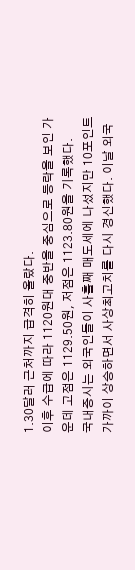1.30달러 근처까지 급격히 올랐다.
이후 수급에 따라 1120원대 중반을 중심으로 등락을 보인 가운데 고점은 1129.50원, 저점은 1123.80원을 기록했다.
국내증시는 외국인들이 사흘째 매도세에 나섰지만 10포인트 가까이 상승하면서 사상최고치를 다시 경신했다. 이날 외국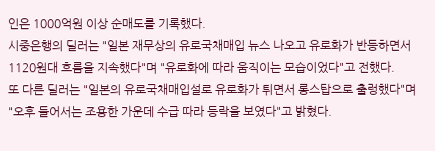인은 1000억원 이상 순매도를 기록했다.
시중은행의 딜러는 "일본 재무상의 유로국채매입 뉴스 나오고 유로화가 반등하면서 1120원대 흐름을 지속했다"며 "유로화에 따라 움직이는 모습이었다"고 전했다.
또 다른 딜러는 "일본의 유로국채매입설로 유로화가 튀면서 롱스탑으로 출렁했다"며 "오후 들어서는 조용한 가운데 수급 따라 등락을 보였다"고 밝혔다.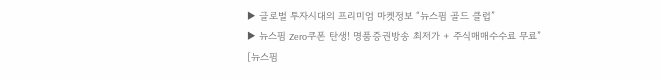▶ 글로벌 투자시대의 프리미엄 마켓정보 “뉴스핌 골드 클럽”
▶ 뉴스핌 Zero쿠폰 탄생! 명품증권방송 최저가 + 주식매매수수료 무료”
[뉴스핌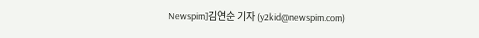Newspim]김연순 기자 (y2kid@newspim.com)